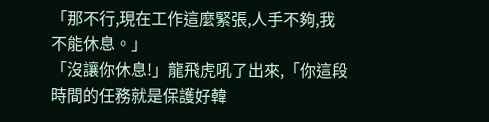「那不行,現在工作這麼緊張,人手不夠,我不能休息。」
「沒讓你休息!」龍飛虎吼了出來,「你這段時間的任務就是保護好韓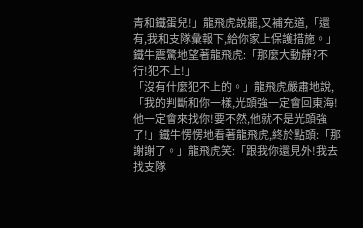青和鐵蛋兒!」龍飛虎說罷,又補充道,「還有,我和支隊彙報下,給你家上保護措施。」鐵牛震驚地望著龍飛虎:「那麼大動靜?不行!犯不上!」
「沒有什麼犯不上的。」龍飛虎嚴肅地說,「我的判斷和你一樣,光頭強一定會回東海!他一定會來找你!要不然,他就不是光頭強了!」鐵牛愣愣地看著龍飛虎,終於點頭:「那謝謝了。」龍飛虎笑:「跟我你還見外!我去找支隊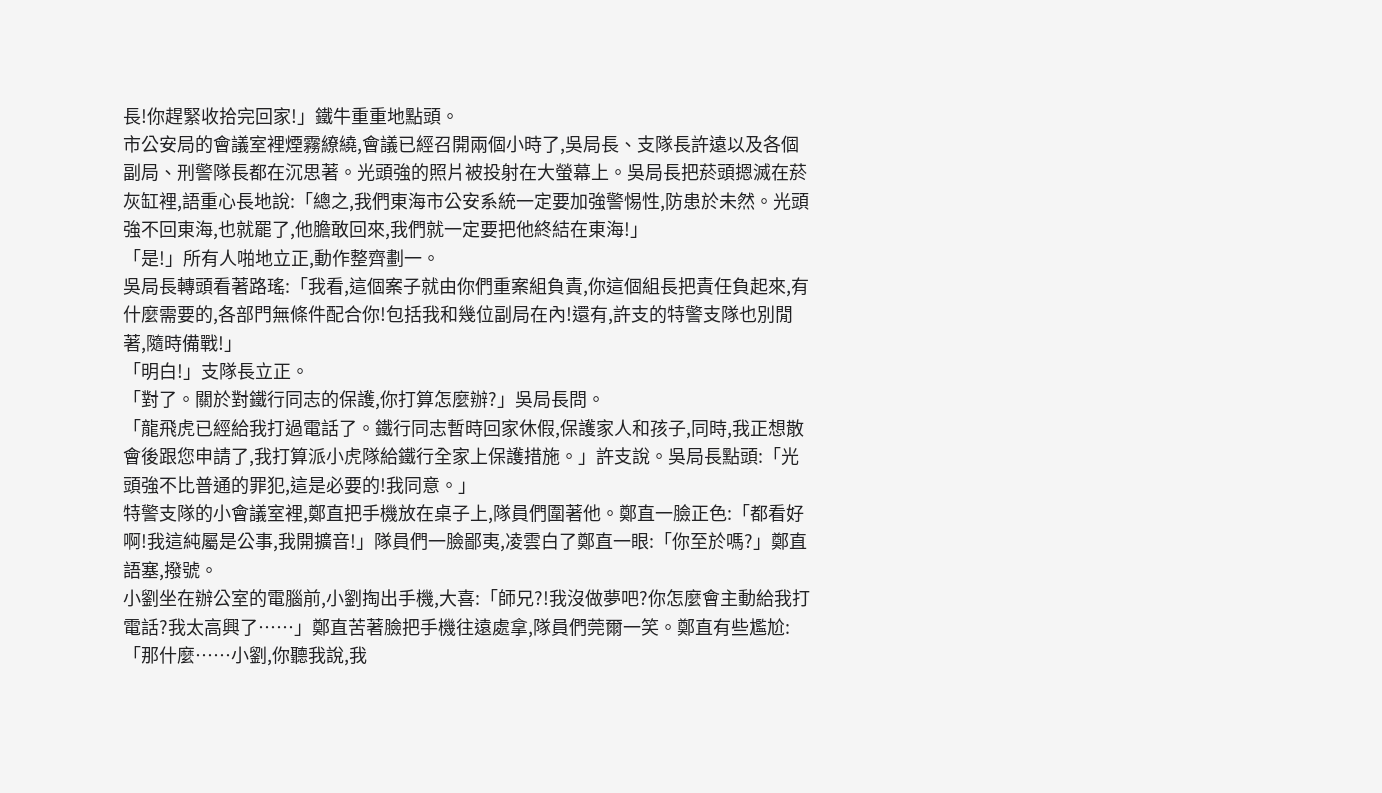長!你趕緊收拾完回家!」鐵牛重重地點頭。
市公安局的會議室裡煙霧繚繞,會議已經召開兩個小時了,吳局長、支隊長許遠以及各個副局、刑警隊長都在沉思著。光頭強的照片被投射在大螢幕上。吳局長把菸頭摁滅在菸灰缸裡,語重心長地說:「總之,我們東海市公安系統一定要加強警惕性,防患於未然。光頭強不回東海,也就罷了,他膽敢回來,我們就一定要把他終結在東海!」
「是!」所有人啪地立正,動作整齊劃一。
吳局長轉頭看著路瑤:「我看,這個案子就由你們重案組負責,你這個組長把責任負起來,有什麼需要的,各部門無條件配合你!包括我和幾位副局在內!還有,許支的特警支隊也別閒著,隨時備戰!」
「明白!」支隊長立正。
「對了。關於對鐵行同志的保護,你打算怎麼辦?」吳局長問。
「龍飛虎已經給我打過電話了。鐵行同志暫時回家休假,保護家人和孩子,同時,我正想散會後跟您申請了,我打算派小虎隊給鐵行全家上保護措施。」許支說。吳局長點頭:「光頭強不比普通的罪犯,這是必要的!我同意。」
特警支隊的小會議室裡,鄭直把手機放在桌子上,隊員們圍著他。鄭直一臉正色:「都看好啊!我這純屬是公事,我開擴音!」隊員們一臉鄙夷,凌雲白了鄭直一眼:「你至於嗎?」鄭直語塞,撥號。
小劉坐在辦公室的電腦前,小劉掏出手機,大喜:「師兄?!我沒做夢吧?你怎麼會主動給我打電話?我太高興了……」鄭直苦著臉把手機往遠處拿,隊員們莞爾一笑。鄭直有些尷尬:「那什麼……小劉,你聽我說,我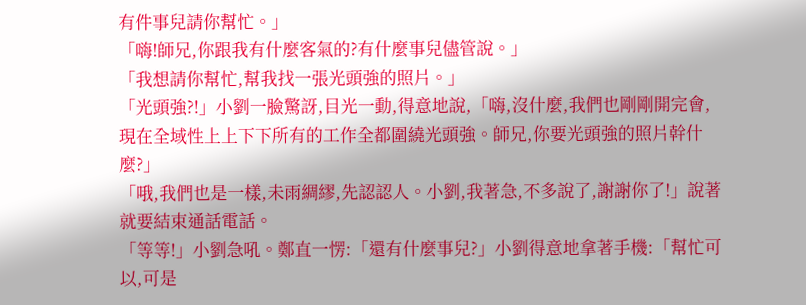有件事兒請你幫忙。」
「嗨!師兄,你跟我有什麼客氣的?有什麼事兒儘管說。」
「我想請你幫忙,幫我找一張光頭強的照片。」
「光頭強?!」小劉一臉驚訝,目光一動,得意地說,「嗨,沒什麼,我們也剛剛開完會,現在全域性上上下下所有的工作全都圍繞光頭強。師兄,你要光頭強的照片幹什麼?」
「哦,我們也是一樣,未雨綢繆,先認認人。小劉,我著急,不多說了,謝謝你了!」說著就要結束通話電話。
「等等!」小劉急吼。鄭直一愣:「還有什麼事兒?」小劉得意地拿著手機:「幫忙可以,可是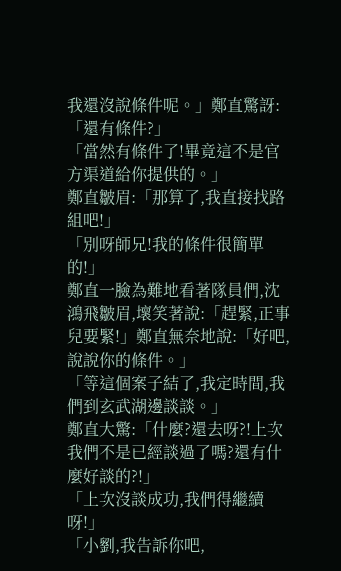我還沒說條件呢。」鄭直驚訝:「還有條件?」
「當然有條件了!畢竟這不是官方渠道給你提供的。」
鄭直皺眉:「那算了,我直接找路組吧!」
「別呀師兄!我的條件很簡單的!」
鄭直一臉為難地看著隊員們,沈鴻飛皺眉,壞笑著說:「趕緊,正事兒要緊!」鄭直無奈地說:「好吧,說說你的條件。」
「等這個案子結了,我定時間,我們到玄武湖邊談談。」
鄭直大驚:「什麼?還去呀?!上次我們不是已經談過了嗎?還有什麼好談的?!」
「上次沒談成功,我們得繼續呀!」
「小劉,我告訴你吧,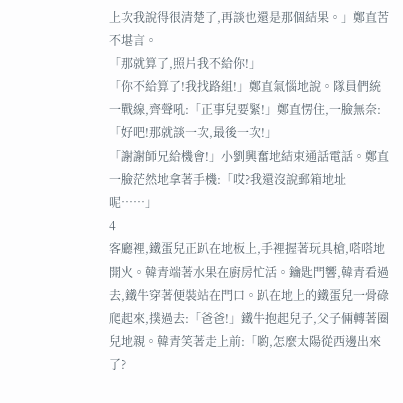上次我說得很清楚了,再談也還是那個結果。」鄭直苦不堪言。
「那就算了,照片我不給你!」
「你不給算了!我找路組!」鄭直氣惱地說。隊員們統一戰線,齊聲吼:「正事兒要緊!」鄭直愣住,一臉無奈:「好吧!那就談一次,最後一次!」
「謝謝師兄給機會!」小劉興奮地結束通話電話。鄭直一臉茫然地拿著手機:「哎?我還沒說郵箱地址呢……」
4
客廳裡,鐵蛋兒正趴在地板上,手裡握著玩具槍,嗒嗒地開火。韓青端著水果在廚房忙活。鑰匙門響,韓青看過去,鐵牛穿著便裝站在門口。趴在地上的鐵蛋兒一骨碌爬起來,撲過去:「爸爸!」鐵牛抱起兒子,父子倆轉著圈兒地親。韓青笑著走上前:「喲,怎麼太陽從西邊出來了?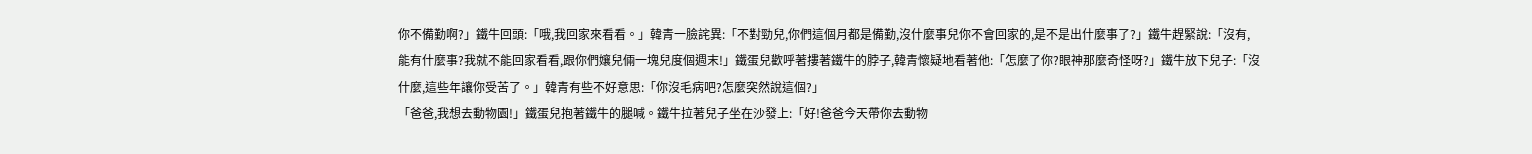你不備勤啊?」鐵牛回頭:「哦,我回家來看看。」韓青一臉詫異:「不對勁兒,你們這個月都是備勤,沒什麼事兒你不會回家的,是不是出什麼事了?」鐵牛趕緊說:「沒有,能有什麼事?我就不能回家看看,跟你們孃兒倆一塊兒度個週末!」鐵蛋兒歡呼著摟著鐵牛的脖子,韓青懷疑地看著他:「怎麼了你?眼神那麼奇怪呀?」鐵牛放下兒子:「沒什麼,這些年讓你受苦了。」韓青有些不好意思:「你沒毛病吧?怎麼突然說這個?」
「爸爸,我想去動物園!」鐵蛋兒抱著鐵牛的腿喊。鐵牛拉著兒子坐在沙發上:「好!爸爸今天帶你去動物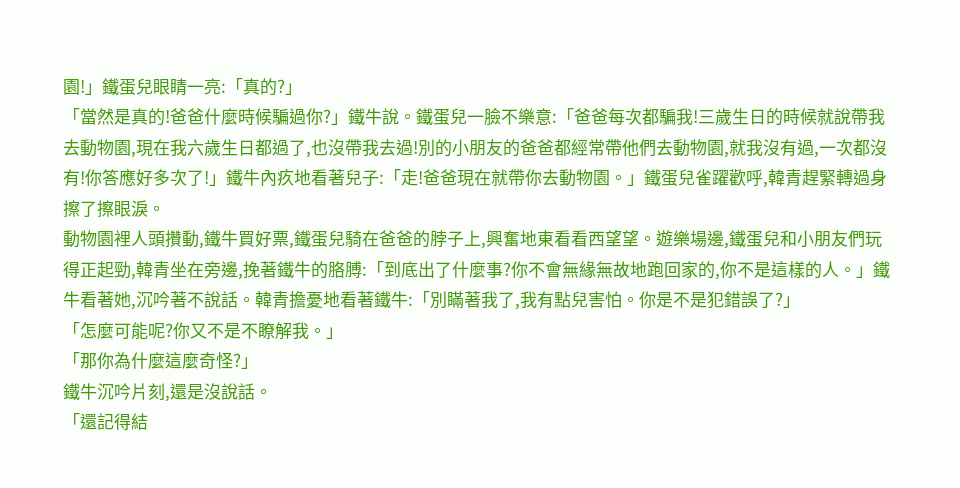園!」鐵蛋兒眼睛一亮:「真的?」
「當然是真的!爸爸什麼時候騙過你?」鐵牛說。鐵蛋兒一臉不樂意:「爸爸每次都騙我!三歲生日的時候就說帶我去動物園,現在我六歲生日都過了,也沒帶我去過!別的小朋友的爸爸都經常帶他們去動物園,就我沒有過,一次都沒有!你答應好多次了!」鐵牛內疚地看著兒子:「走!爸爸現在就帶你去動物園。」鐵蛋兒雀躍歡呼,韓青趕緊轉過身擦了擦眼淚。
動物園裡人頭攢動,鐵牛買好票,鐵蛋兒騎在爸爸的脖子上,興奮地東看看西望望。遊樂場邊,鐵蛋兒和小朋友們玩得正起勁,韓青坐在旁邊,挽著鐵牛的胳膊:「到底出了什麼事?你不會無緣無故地跑回家的,你不是這樣的人。」鐵牛看著她,沉吟著不說話。韓青擔憂地看著鐵牛:「別瞞著我了,我有點兒害怕。你是不是犯錯誤了?」
「怎麼可能呢?你又不是不瞭解我。」
「那你為什麼這麼奇怪?」
鐵牛沉吟片刻,還是沒說話。
「還記得結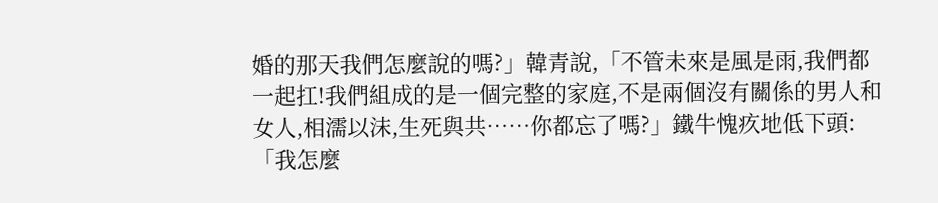婚的那天我們怎麼說的嗎?」韓青說,「不管未來是風是雨,我們都一起扛!我們組成的是一個完整的家庭,不是兩個沒有關係的男人和女人,相濡以沫,生死與共……你都忘了嗎?」鐵牛愧疚地低下頭:「我怎麼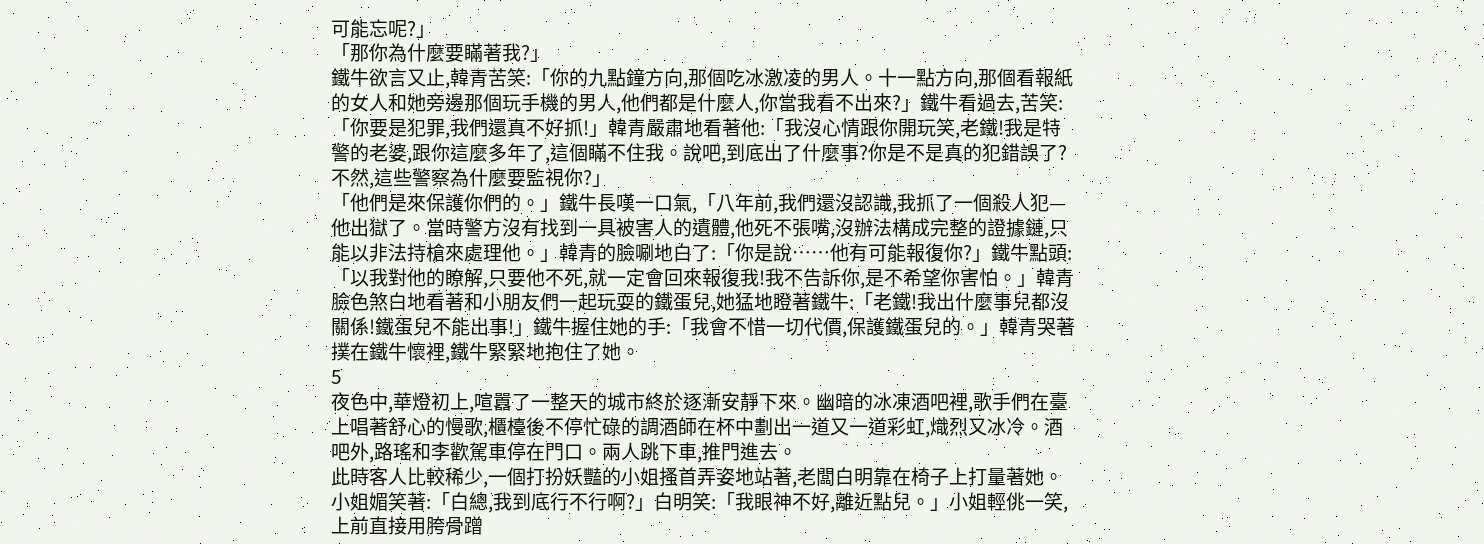可能忘呢?」
「那你為什麼要瞞著我?」
鐵牛欲言又止,韓青苦笑:「你的九點鐘方向,那個吃冰激凌的男人。十一點方向,那個看報紙的女人和她旁邊那個玩手機的男人,他們都是什麼人,你當我看不出來?」鐵牛看過去,苦笑:「你要是犯罪,我們還真不好抓!」韓青嚴肅地看著他:「我沒心情跟你開玩笑,老鐵!我是特警的老婆,跟你這麼多年了,這個瞞不住我。說吧,到底出了什麼事?你是不是真的犯錯誤了?不然,這些警察為什麼要監視你?」
「他們是來保護你們的。」鐵牛長嘆一口氣,「八年前,我們還沒認識,我抓了一個殺人犯—他出獄了。當時警方沒有找到一具被害人的遺體,他死不張嘴,沒辦法構成完整的證據鏈,只能以非法持槍來處理他。」韓青的臉唰地白了:「你是說……他有可能報復你?」鐵牛點頭:「以我對他的瞭解,只要他不死,就一定會回來報復我!我不告訴你,是不希望你害怕。」韓青臉色煞白地看著和小朋友們一起玩耍的鐵蛋兒,她猛地瞪著鐵牛:「老鐵!我出什麼事兒都沒關係!鐵蛋兒不能出事!」鐵牛握住她的手:「我會不惜一切代價,保護鐵蛋兒的。」韓青哭著撲在鐵牛懷裡,鐵牛緊緊地抱住了她。
5
夜色中,華燈初上,喧囂了一整天的城市終於逐漸安靜下來。幽暗的冰凍酒吧裡,歌手們在臺上唱著舒心的慢歌,櫃檯後不停忙碌的調酒師在杯中劃出一道又一道彩虹,熾烈又冰冷。酒吧外,路瑤和李歡駕車停在門口。兩人跳下車,推門進去。
此時客人比較稀少,一個打扮妖豔的小姐搔首弄姿地站著,老闆白明靠在椅子上打量著她。小姐媚笑著:「白總,我到底行不行啊?」白明笑:「我眼神不好,離近點兒。」小姐輕佻一笑,上前直接用胯骨蹭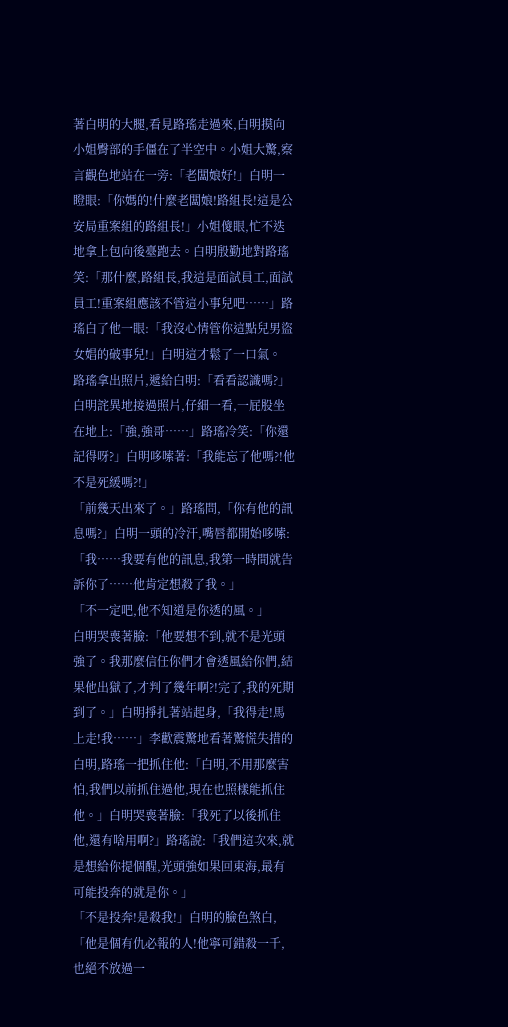著白明的大腿,看見路瑤走過來,白明摸向小姐臀部的手僵在了半空中。小姐大驚,察言觀色地站在一旁:「老闆娘好!」白明一瞪眼:「你媽的!什麼老闆娘!路組長!這是公安局重案組的路組長!」小姐傻眼,忙不迭地拿上包向後臺跑去。白明殷勤地對路瑤笑:「那什麼,路組長,我這是面試員工,面試員工!重案組應該不管這小事兒吧……」路瑤白了他一眼:「我沒心情管你這點兒男盜女娼的破事兒!」白明這才鬆了一口氣。
路瑤拿出照片,遞給白明:「看看認識嗎?」白明詫異地接過照片,仔細一看,一屁股坐在地上:「強,強哥……」路瑤冷笑:「你還記得呀?」白明哆嗦著:「我能忘了他嗎?!他不是死緩嗎?!」
「前幾天出來了。」路瑤問,「你有他的訊息嗎?」白明一頭的冷汗,嘴唇都開始哆嗦:「我……我要有他的訊息,我第一時間就告訴你了……他肯定想殺了我。」
「不一定吧,他不知道是你透的風。」
白明哭喪著臉:「他要想不到,就不是光頭強了。我那麼信任你們才會透風給你們,結果他出獄了,才判了幾年啊?!完了,我的死期到了。」白明掙扎著站起身,「我得走!馬上走!我……」李歡震驚地看著驚慌失措的白明,路瑤一把抓住他:「白明,不用那麼害怕,我們以前抓住過他,現在也照樣能抓住他。」白明哭喪著臉:「我死了以後抓住他,還有啥用啊?」路瑤說:「我們這次來,就是想給你提個醒,光頭強如果回東海,最有可能投奔的就是你。」
「不是投奔!是殺我!」白明的臉色煞白,「他是個有仇必報的人!他寧可錯殺一千,也絕不放過一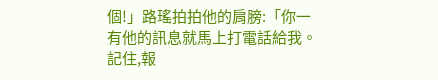個!」路瑤拍拍他的肩膀:「你一有他的訊息就馬上打電話給我。記住,報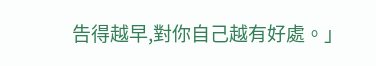告得越早,對你自己越有好處。」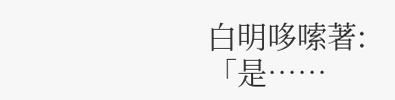白明哆嗦著:「是……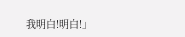我明白!明白!」